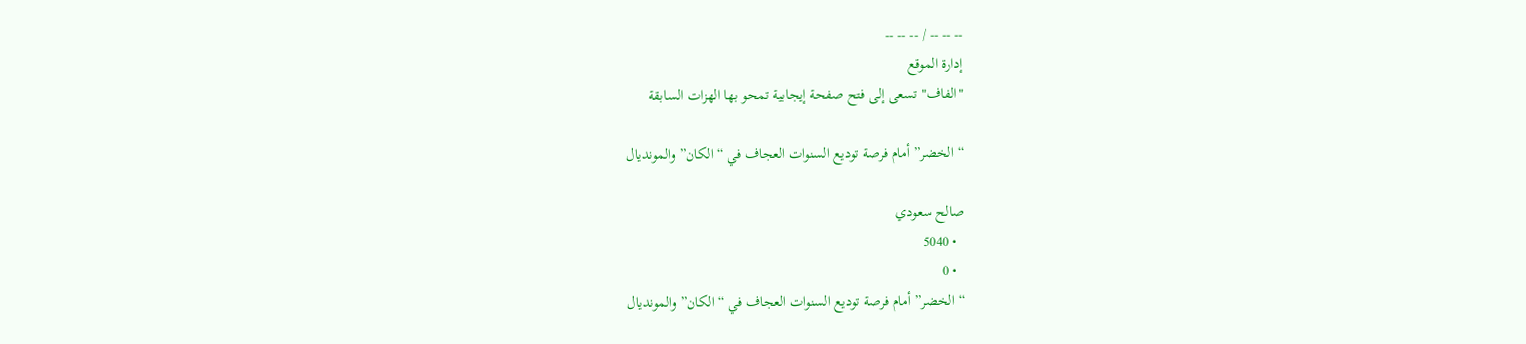-- -- -- / -- -- --
إدارة الموقع
"الفاف" تسعى إلى فتح صفحة إيجابية تمحو بها الهزات السابقة

“الخضر” أمام فرصة توديع السنوات العجاف في “الكان” والمونديال

صالح سعودي
  • 5040
  • 0
“الخضر” أمام فرصة توديع السنوات العجاف في “الكان” والمونديال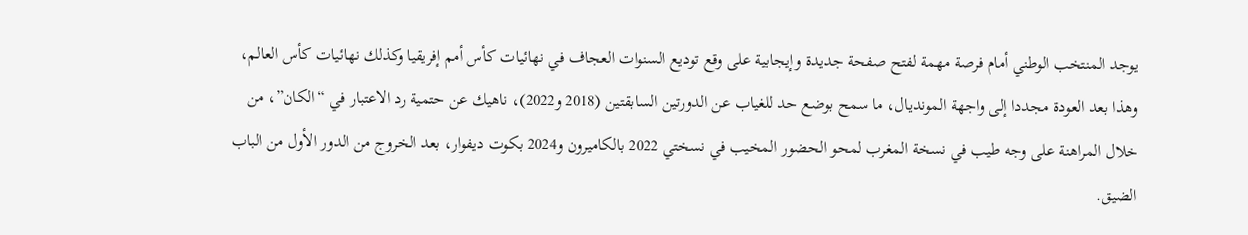يوجد المنتخب الوطني أمام فرصة مهمة لفتح صفحة جديدة وإيجابية على وقع توديع السنوات العجاف في نهائيات كأس أمم إفريقيا وكذلك نهائيات كأس العالم، وهذا بعد العودة مجددا إلى واجهة المونديال، ما سمح بوضع حد للغياب عن الدورتين السابقتين (2018 و2022)، ناهيك عن حتمية رد الاعتبار في “الكان”، من خلال المراهنة على وجه طيب في نسخة المغرب لمحو الحضور المخيب في نسختي 2022 بالكاميرون و2024 بكوت ديفوار، بعد الخروج من الدور الأول من الباب الضيق.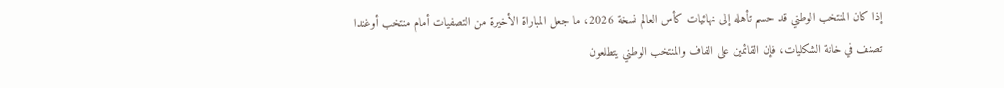إذا كان المنتخب الوطني قد حسم تأهله إلى نهائيات كأس العالم نسخة 2026، ما جعل المباراة الأخيرة من التصفيات أمام منتخب أوغندا تصنف في خانة الشكليات، فإن القائمين على الفاف والمنتخب الوطني يتطلعون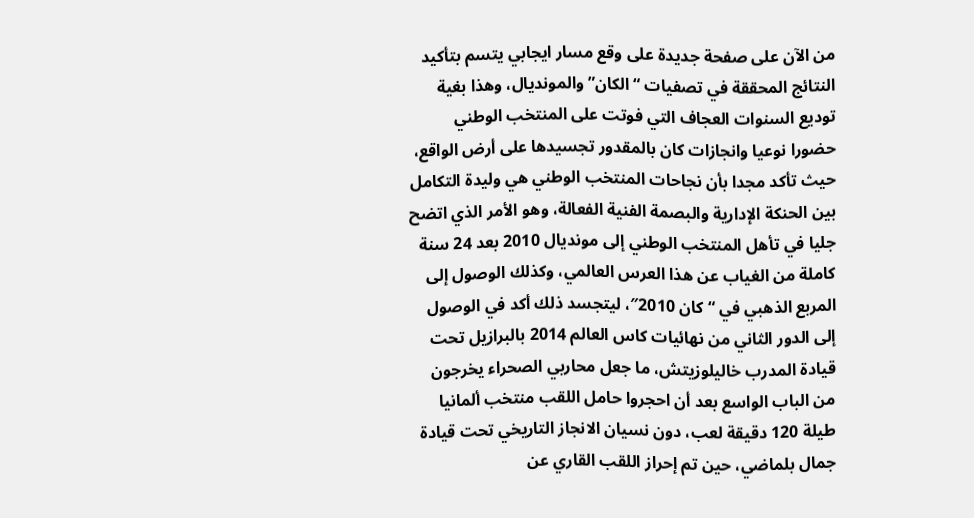من الآن على صفحة جديدة على وقع مسار ايجابي يتسم بتأكيد النتائج المحققة في تصفيات “الكان” والمونديال، وهذا بغية توديع السنوات العجاف التي فوتت على المنتخب الوطني حضورا نوعيا وانجازات كان بالمقدور تجسيدها على أرض الواقع، حيث تأكد مجدا بأن نجاحات المنتخب الوطني هي وليدة التكامل بين الحنكة الإدارية والبصمة الفنية الفعالة، وهو الأمر الذي اتضح جليا في تأهل المنتخب الوطني إلى مونديال 2010 بعد 24 سنة كاملة من الغياب عن هذا العرس العالمي، وكذلك الوصول إلى المربع الذهبي في “كان 2010″، ليتجسد ذلك أكد في الوصول إلى الدور الثاني من نهائيات كاس العالم 2014 بالبرازيل تحت قيادة المدرب خاليلوزيتش، ما جعل محاربي الصحراء يخرجون من الباب الواسع بعد أن احجروا حامل اللقب منتخب ألمانيا طيلة 120 دقيقة لعب، دون نسيان الانجاز التاريخي تحت قيادة جمال بلماضي، حين تم إحراز اللقب القاري عن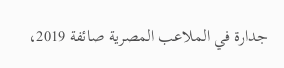جدارة في الملاعب المصرية صائفة 2019،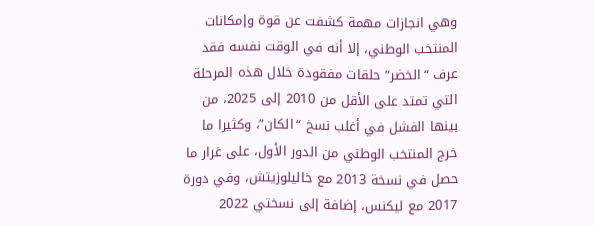وهي انجازات مهمة كشفت عن قوة وإمكانات المنتخب الوطني، إلا أنه في الوقت نفسه فقد عرف “الخضر” حلقات مفقودة خلال هذه المرحلة التي تمتد على الأقل من 2010 إلى 2025، من بينها الفشل في أغلب نسخ “الكان”، وكثيرا ما خرج المنتخب الوطني من الدور الأول، على غرار ما حصل في نسخة 2013 مع خاليلوزيتش، وفي دورة 2017 مع ليكنس، إضافة إلى نسختي 2022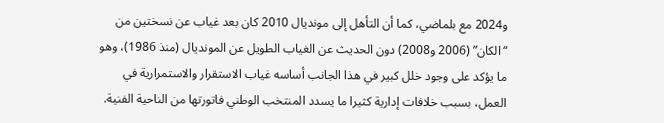و2024 مع بلماضي، كما أن التأهل إلى مونديال 2010 كان بعد غياب عن نسختين من “الكان” (2006 و2008) دون الحديث عن الغياب الطويل عن المونديال (منذ 1986)، وهو ما يؤكد على وجود خلل كبير في هذا الجانب أساسه غياب الاستقرار والاستمرارية في العمل، بسبب خلافات إدارية كثيرا ما يسدد المنتخب الوطني فاتورتها من الناحية الفنية.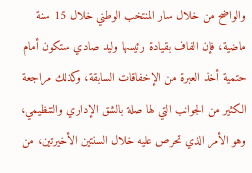والواضح من خلال سار المنتخب الوطني خلال 15 سنة ماضية، فإن الفاف بقيادة رئيسها وليد صادي ستكون أمام حتمية أخذ العبرة من الإخفاقات السابقة، وكذلك مراجعة الكثير من الجوانب التي لها صلة بالشق الإداري والتنظيمي، وهو الأمر الذي تحرص عليه خلال السنتين الأخيرتين، من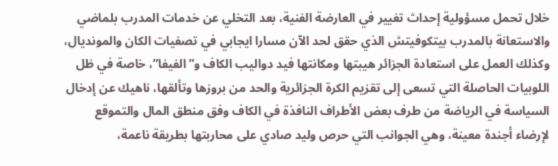خلال تحمل مسؤولية إحداث تغيير في العارضة الفنية، بعد التخلي عن خدمات المدرب بلماضي والاستعانة بالمدرب بيتكوفيتش الذي حقق لحد الآن مسارا ايجابي في تصفيات الكان والمونديال، وكذلك العمل على استعادة الجزائر هيبتها ومكانتها فيد دواليب الكاف و”الفيفا”، خاصة في ظل اللوبيات الحاصلة التي تسعى إلى تقزيم الكرة الجزائرية والحد من بروزها وتألقها، ناهيك عن إدخال السياسة في الرياضة من طرف بعض الأطراف النافذة في الكاف وفق منطق المال والتموقع لإرضاء أجندة معينة، وهي الجوانب التي حرص وليد صادي على محاربتها بطريقة ناعمة،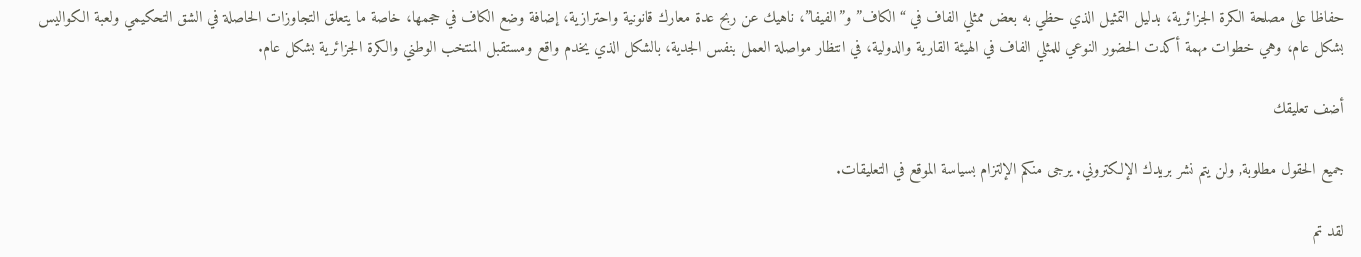حفاظا على مصلحة الكرة الجزائرية، بدليل التمثيل الذي حظي به بعض ممثلي الفاف في “الكاف” و”الفيفا”، ناهيك عن ربح عدة معارك قانونية واحترازية، إضافة وضع الكاف في حجمها، خاصة ما يتعلق التجاوزات الحاصلة في الشق التحكيمي ولعبة الكواليس بشكل عام، وهي خطوات مهمة أكدت الحضور النوعي للمثلي الفاف في الهيئة القارية والدولية، في انتظار مواصلة العمل بنفس الجدية، بالشكل الذي يخدم واقع ومستقبل المنتخب الوطني والكرة الجزائرية بشكل عام.

أضف تعليقك

جميع الحقول مطلوبة, ولن يتم نشر بريدك الإلكتروني. يرجى منكم الإلتزام بسياسة الموقع في التعليقات.

لقد تم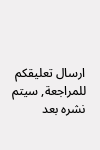ارسال تعليقكم للمراجعة, سيتم نشره بعد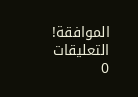الموافقة!
التعليقات
0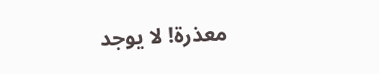معذرة! لا يوجد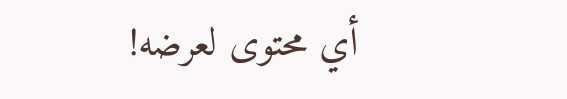أي محتوى لعرضه!